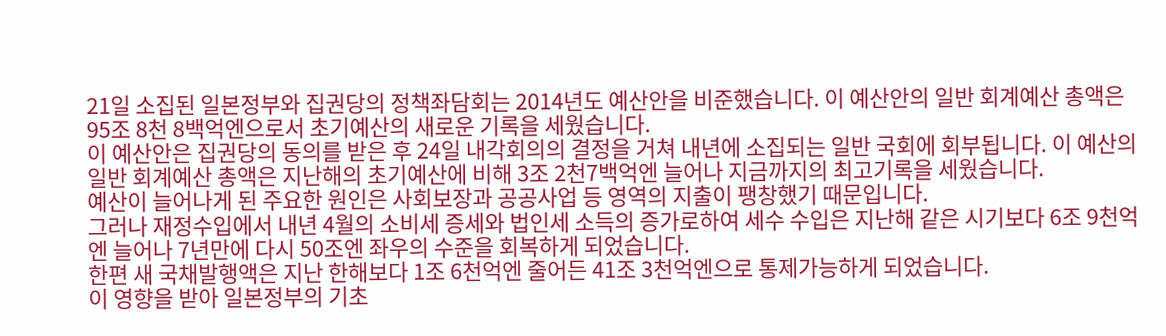21일 소집된 일본정부와 집권당의 정책좌담회는 2014년도 예산안을 비준했습니다. 이 예산안의 일반 회계예산 총액은 95조 8천 8백억엔으로서 초기예산의 새로운 기록을 세웠습니다.
이 예산안은 집권당의 동의를 받은 후 24일 내각회의의 결정을 거쳐 내년에 소집되는 일반 국회에 회부됩니다. 이 예산의 일반 회계예산 총액은 지난해의 초기예산에 비해 3조 2천7백억엔 늘어나 지금까지의 최고기록을 세웠습니다.
예산이 늘어나게 된 주요한 원인은 사회보장과 공공사업 등 영역의 지출이 팽창했기 때문입니다.
그러나 재정수입에서 내년 4월의 소비세 증세와 법인세 소득의 증가로하여 세수 수입은 지난해 같은 시기보다 6조 9천억엔 늘어나 7년만에 다시 50조엔 좌우의 수준을 회복하게 되었습니다.
한편 새 국채발행액은 지난 한해보다 1조 6천억엔 줄어든 41조 3천억엔으로 통제가능하게 되었습니다.
이 영향을 받아 일본정부의 기초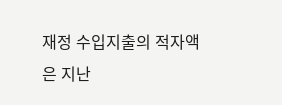재정 수입지출의 적자액은 지난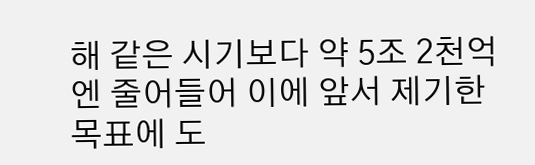해 같은 시기보다 약 5조 2천억엔 줄어들어 이에 앞서 제기한 목표에 도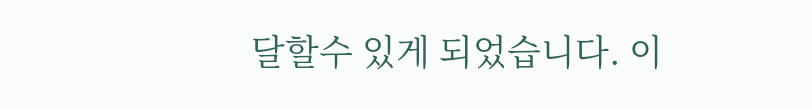달할수 있게 되었습니다. 이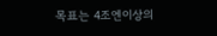목표는 4조엔이상의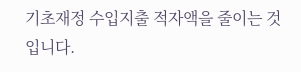기초재정 수입지출 적자액을 줄이는 것입니다.